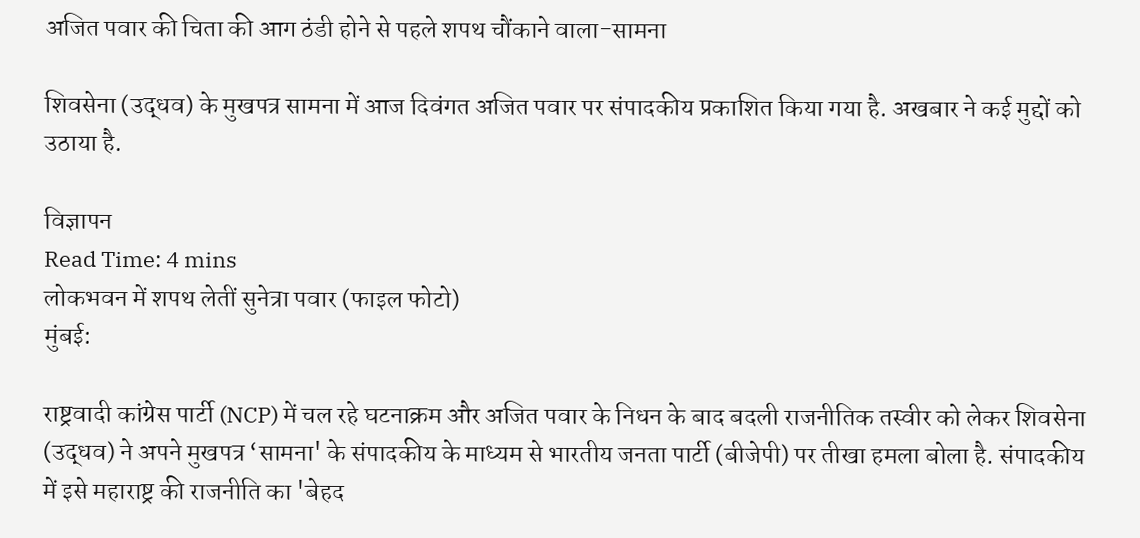अजित पवार की चिता की आग ठंडी होने से पहले शपथ चौंकाने वाला-सामना

शिवसेना (उद्धव) के मुखपत्र सामना में आज दिवंगत अजित पवार पर संपादकीय प्रकाशित किया गया है. अखबार ने कई मुद्दों को उठाया है.

विज्ञापन
Read Time: 4 mins
लोकभवन में शपथ लेतीं सुनेत्रा पवार (फाइल फोटो)
मुंबई:

राष्ट्रवादी कांग्रेस पार्टी (NCP) में चल रहे घटनाक्रम और अजित पवार के निधन के बाद बदली राजनीतिक तस्वीर को लेकर शिवसेना (उद्धव) ने अपने मुखपत्र ‘सामना' के संपादकीय के माध्यम से भारतीय जनता पार्टी (बीजेपी) पर तीखा हमला बोला है. संपादकीय में इसे महाराष्ट्र की राजनीति का 'बेहद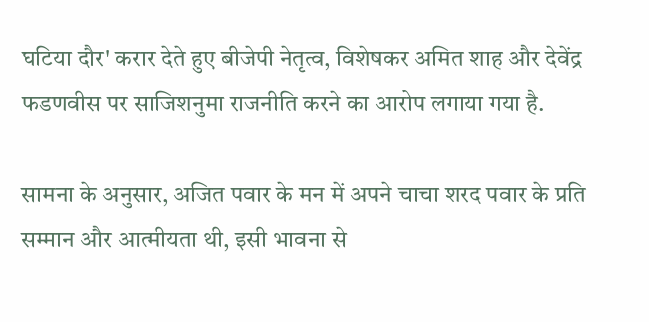घटिया दौर' करार देते हुए बीजेपी नेतृत्व, विशेषकर अमित शाह और देवेंद्र फडणवीस पर साजिशनुमा राजनीति करने का आरोप लगाया गया है.

सामना के अनुसार, अजित पवार के मन में अपने चाचा शरद पवार के प्रति सम्मान और आत्मीयता थी, इसी भावना से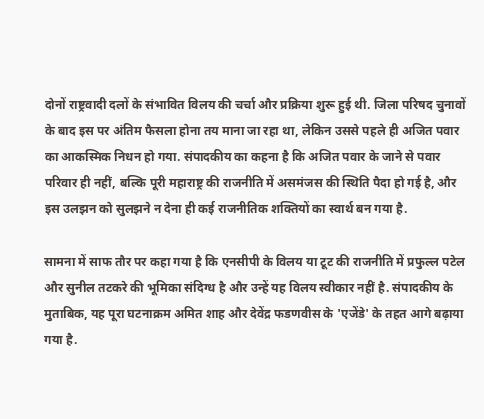दोनों राष्ट्रवादी दलों के संभावित विलय की चर्चा और प्रक्रिया शुरू हुई थी. जिला परिषद चुनावों के बाद इस पर अंतिम फैसला होना तय माना जा रहा था, लेकिन उससे पहले ही अजित पवार का आकस्मिक निधन हो गया. संपादकीय का कहना है कि अजित पवार के जाने से पवार परिवार ही नहीं, बल्कि पूरी महाराष्ट्र की राजनीति में असमंजस की स्थिति पैदा हो गई है, और इस उलझन को सुलझने न देना ही कई राजनीतिक शक्तियों का स्वार्थ बन गया है.

सामना में साफ तौर पर कहा गया है कि एनसीपी के विलय या टूट की राजनीति में प्रफुल्ल पटेल और सुनील तटकरे की भूमिका संदिग्ध है और उन्हें यह विलय स्वीकार नहीं है. संपादकीय के मुताबिक, यह पूरा घटनाक्रम अमित शाह और देवेंद्र फडणवीस के 'एजेंडे' के तहत आगे बढ़ाया गया है.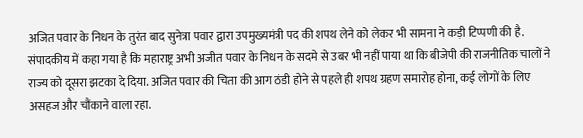अजित पवार के निधन के तुरंत बाद सुनेत्रा पवार द्वारा उपमुख्यमंत्री पद की शपथ लेने को लेकर भी सामना ने कड़ी टिप्पणी की है. संपादकीय में कहा गया है कि महाराष्ट्र अभी अजीत पवार के निधन के सदमे से उबर भी नहीं पाया था कि बीजेपी की राजनीतिक चालों ने राज्य को दूसरा झटका दे दिया. अजित पवार की चिता की आग ठंडी होने से पहले ही शपथ ग्रहण समारोह होना, कई लोगों के लिए असहज और चौंकाने वाला रहा.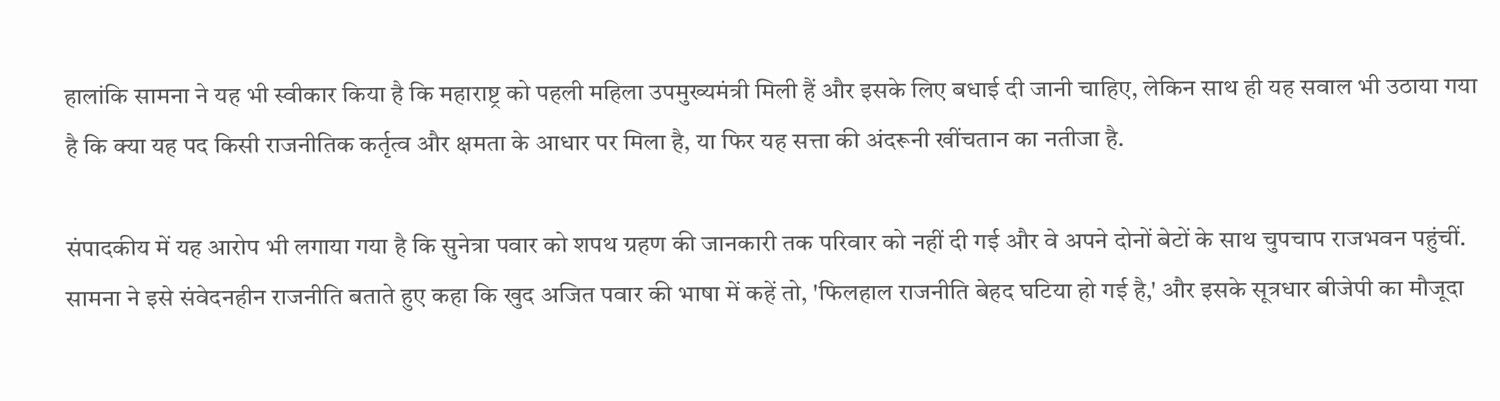हालांकि सामना ने यह भी स्वीकार किया है कि महाराष्ट्र को पहली महिला उपमुख्यमंत्री मिली हैं और इसके लिए बधाई दी जानी चाहिए, लेकिन साथ ही यह सवाल भी उठाया गया है कि क्या यह पद किसी राजनीतिक कर्तृत्व और क्षमता के आधार पर मिला है, या फिर यह सत्ता की अंदरूनी खींचतान का नतीजा है.

संपादकीय में यह आरोप भी लगाया गया है कि सुनेत्रा पवार को शपथ ग्रहण की जानकारी तक परिवार को नहीं दी गई और वे अपने दोनों बेटों के साथ चुपचाप राजभवन पहुंचीं. सामना ने इसे संवेदनहीन राजनीति बताते हुए कहा कि खुद अजित पवार की भाषा में कहें तो, 'फिलहाल राजनीति बेहद घटिया हो गई है,' और इसके सूत्रधार बीजेपी का मौजूदा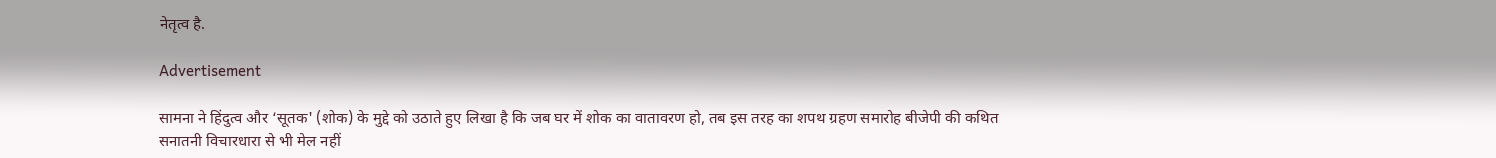नेतृत्व है.

Advertisement

सामना ने हिंदुत्व और ‘सूतक' (शोक) के मुद्दे को उठाते हुए लिखा है कि जब घर में शोक का वातावरण हो, तब इस तरह का शपथ ग्रहण समारोह बीजेपी की कथित सनातनी विचारधारा से भी मेल नहीं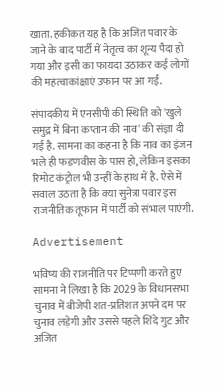खाता. हकीकत यह है कि अजित पवार के जाने के बाद पार्टी में नेतृत्व का शून्य पैदा हो गया और इसी का फायदा उठाकर कई लोगों की महत्वाकांक्षाएं उफान पर आ गईं.

संपादकीय में एनसीपी की स्थिति को 'खुले समुद्र में बिना कप्तान की नाव' की संज्ञा दी गई है. सामना का कहना है कि नाव का इंजन भले ही फडणवीस के पास हो, लेकिन इसका रिमोट कंट्रोल भी उन्हीं के हाथ में है. ऐसे में सवाल उठता है कि क्या सुनेत्रा पवार इस राजनीतिक तूफान में पार्टी को संभाल पाएंगी.

Advertisement

भविष्य की राजनीति पर टिप्पणी करते हुए सामना ने लिखा है कि 2029 के विधानसभा चुनाव में बीजेपी शत-प्रतिशत अपने दम पर चुनाव लड़ेगी और उससे पहले शिंदे गुट और अजित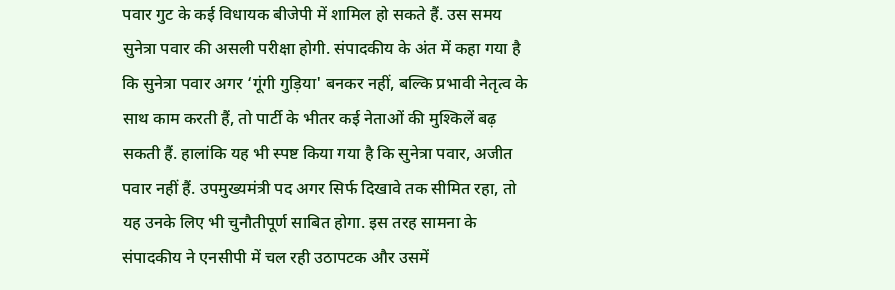पवार गुट के कई विधायक बीजेपी में शामिल हो सकते हैं. उस समय सुनेत्रा पवार की असली परीक्षा होगी. संपादकीय के अंत में कहा गया है कि सुनेत्रा पवार अगर ‘गूंगी गुड़िया' बनकर नहीं, बल्कि प्रभावी नेतृत्व के साथ काम करती हैं, तो पार्टी के भीतर कई नेताओं की मुश्किलें बढ़ सकती हैं. हालांकि यह भी स्पष्ट किया गया है कि सुनेत्रा पवार, अजीत पवार नहीं हैं. उपमुख्यमंत्री पद अगर सिर्फ दिखावे तक सीमित रहा, तो यह उनके लिए भी चुनौतीपूर्ण साबित होगा. इस तरह सामना के संपादकीय ने एनसीपी में चल रही उठापटक और उसमें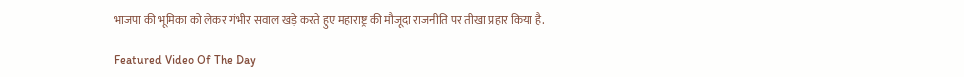भाजपा की भूमिका को लेकर गंभीर सवाल खड़े करते हुए महाराष्ट्र की मौजूदा राजनीति पर तीखा प्रहार किया है.

Featured Video Of The Day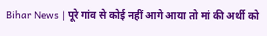Bihar News | पूरे गांव से कोई नहीं आगे आया तो मां की अर्थी को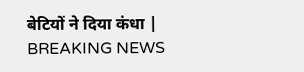बेटियों ने दिया कंधा | BREAKING NEWS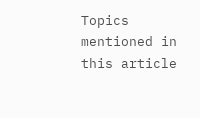Topics mentioned in this article